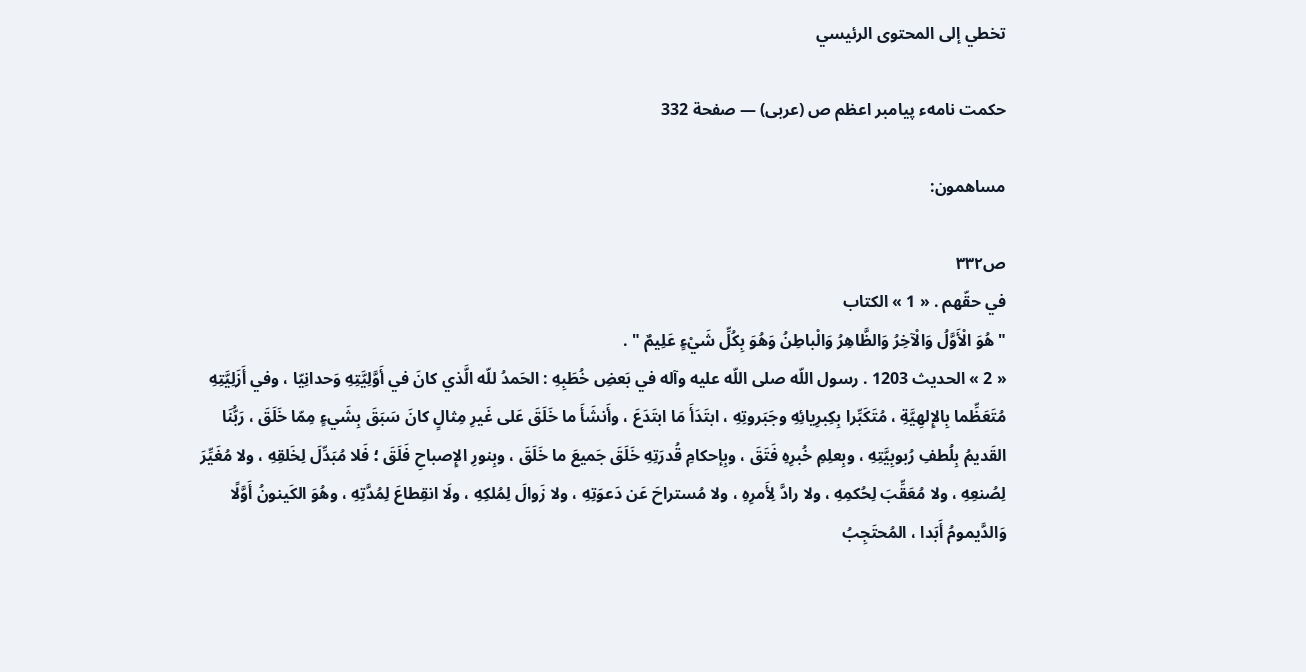تخطي إلى المحتوى الرئيسي

حكمت نامهء پيامبر اعظم ص (عربى) — صفحة 332

مساهمون:

ص٣٣٢
في حقّهم . « 1 » الكتاب
" هُوَ الْأَوَّلُ وَالْآخِرُ وَالظَّاهِرُ وَالْباطِنُ وَهُوَ بِكُلِّ شَيْءٍ عَلِيمٌ " .
« 2 » الحديث 1203 . رسول اللّه صلى اللّه عليه وآله في بَعضِ خُطَبِهِ : الحَمدُ للّه الَّذي كانَ في أَوَّلِيَّتِهِ وَحدانِيّا ، وفي أَزَلِيَّتِهِ مُتَعَظِّما بِالإِلهِيَّةِ ، مُتَكَبِّرا بِكِبرِيائِهِ وجَبَروتِهِ ، ابتَدَأَ مَا ابتَدَعَ ، وأَنشَأَ ما خَلَقَ عَلى غَيرِ مِثالٍ كانَ سَبَقَ بِشَيءٍ مِمّا خَلَقَ ، رَبُّنَا القَديمُ بِلُطفِ رُبوبِيَّتِهِ ، وبِعلِمِ خُبرِهِ فَتَقَ ، وبِإحكامِ قُدرَتِهِ خَلَقَ جَميعَ ما خَلَقَ ، وبِنورِ الإِصباحِ فَلَقَ ؛ فَلا مُبَدِّلَ لِخَلقِهِ ، ولا مُغَيِّرَ لِصُنعِهِ ، ولا مُعَقِّبَ لِحُكمِهِ ، ولا رادَّ لِأَمرِهِ ، ولا مُستراحَ عَن دَعوَتِهِ ، ولا زَوالَ لِمُلكِهِ ، ولَا انقِطاعَ لِمُدَّتِهِ ، وهُوَ الكَينونُ أَوَّلًا وَالدَّيمومُ أَبَدا ، المُحتَجِبُ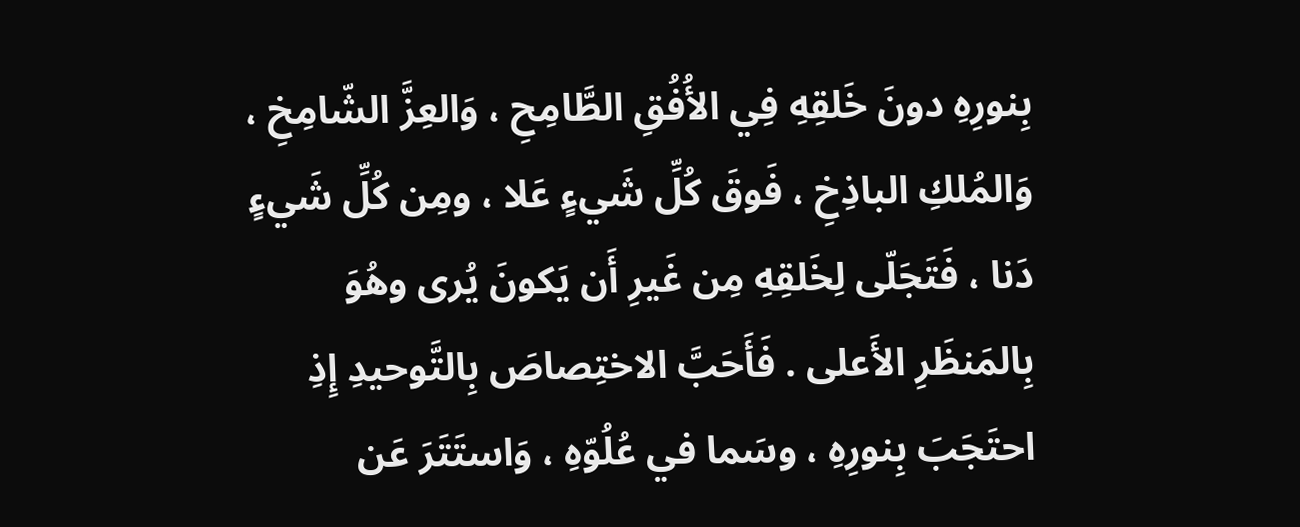بِنورِهِ دونَ خَلقِهِ فِي الأُفُقِ الطَّامِحِ ، وَالعِزَّ الشّامِخِ ، وَالمُلكِ الباذِخِ ، فَوقَ كُلِّ شَيءٍ عَلا ، ومِن كُلِّ شَيءٍ دَنا ، فَتَجَلّى لِخَلقِهِ مِن غَيرِ أَن يَكونَ يُرى وهُوَ بِالمَنظَرِ الأَعلى . فَأَحَبَّ الاختِصاصَ بِالتَّوحيدِ إِذِ احتَجَبَ بِنورِهِ ، وسَما في عُلُوّهِ ، وَاستَتَرَ عَن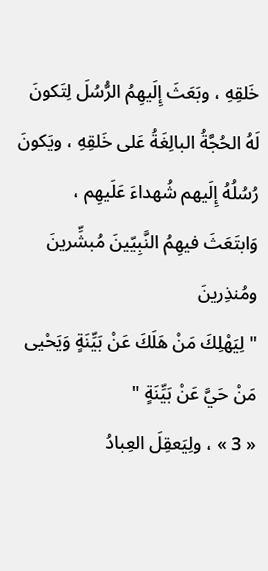خَلقِهِ ، وبَعَثَ إِلَيهِمُ الرُّسُلَ لِتَكونَ لَهُ الحُجَّةُ البالِغَةُ عَلى خَلقِهِ ، ويَكونَ رُسُلُهُ إِلَيهم شُهداءَ عَلَيهِم ، وَابتَعَثَ فيهِمُ النَّبِيّينَ مُبشِّرينَ ومُنذِرينَ
" لِيَهْلِكَ مَنْ هَلَكَ عَنْ بَيِّنَةٍ وَيَحْيى مَنْ حَيَّ عَنْ بَيِّنَةٍ "
« 3 » ، ولِيَعقِلَ العِبادُ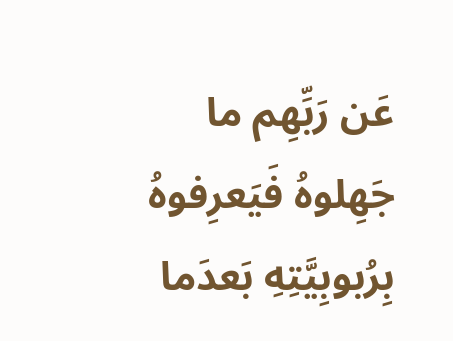عَن رَبِّهِم ما جَهِلوهُ فَيَعرِفوهُ بِرُبوبِيَّتِهِ بَعدَما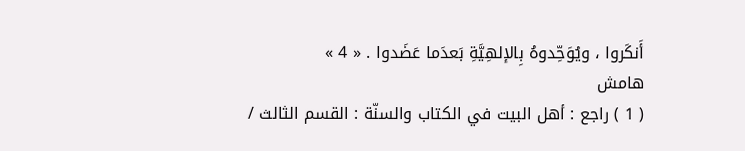أَنكَروا ، ويُوَحِّدوهُ بِالإلهِيَّةِ بَعدَما عَضَدوا . « 4 »
هامش
( 1 ) راجع : أهل البيت في الكتاب والسنّة : القسم الثالث /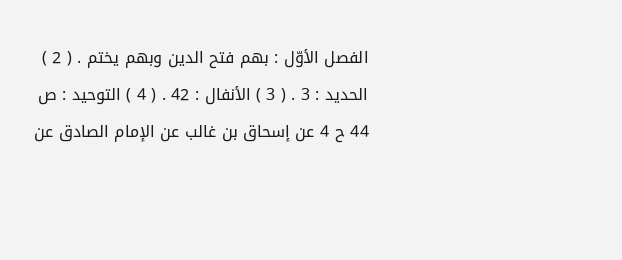الفصل الأوّل : بهم فتح الدين وبهم يختم . ( 2 ) الحديد : 3 . ( 3 ) الأنفال : 42 . ( 4 ) التوحيد : ص 44 ح 4 عن إسحاق بن غالب عن الإمام الصادق عن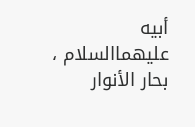أبيه عليهماالسلام ، بحار الأنوار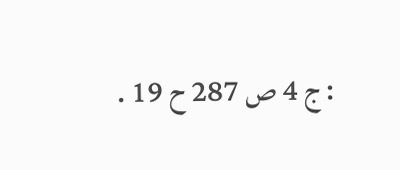: ج 4 ص 287 ح 19 .